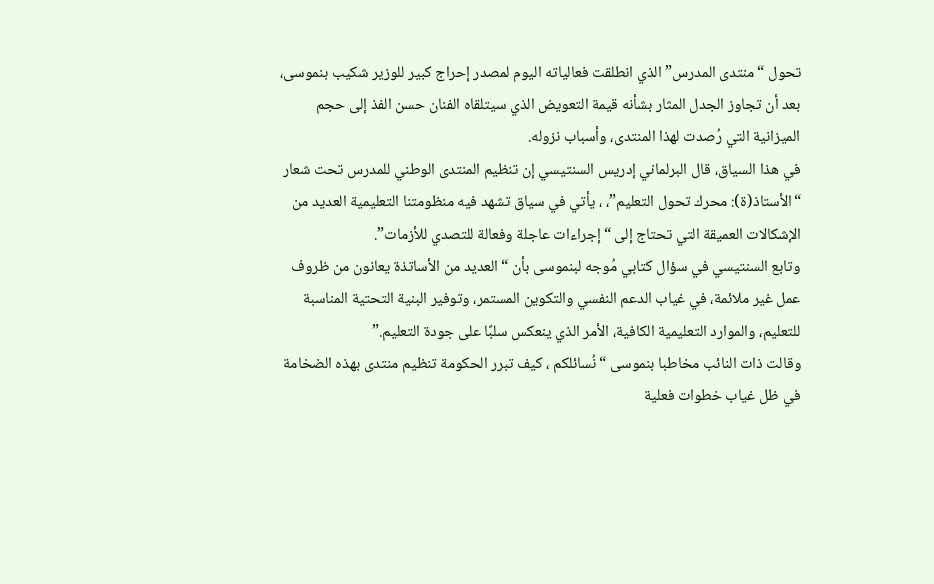تحول “منتدى المدرس” الذي انطلقت فعالياته اليوم لمصدر إحراج كبير للوزير شكيب بنموسى، بعد أن تجاوز الجدل المثار بشأنه قيمة التعويض الذي سيتلقاه الفنان حسن الفذ إلى حجم الميزانية التي رُصدت لهذا المنتدى، وأسباب نزوله.
في هذا السياق، قال البرلماني إدريس السنتيسي إن تنظيم المنتدى الوطني للمدرس تحت شعار “الأستاذ(ة): محرك تحول التعليم”، ، يأتي في سياق تشهد فيه منظومتنا التعليمية العديد من الإشكالات العميقة التي تحتاج إلى “إجراءات عاجلة وفعالة للتصدي للأزمات”.
وتابع السنتيسي في سؤال كتابي مُوجه لبنموسى بأن “العديد من الأساتذة يعانون من ظروف عمل غير ملائمة، في غياب الدعم النفسي والتكوين المستمر، وتوفير البنية التحتية المناسبة للتعليم، والموارد التعليمية الكافية، الأمر الذي ينعكس سلبًا على جودة التعليم.”
وقالت ذات النائب مخاطبا بنموسى “نُسائلكم ، كيف تبرر الحكومة تنظيم منتدى بهذه الضخامة في ظل غياب خطوات فعلية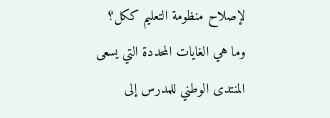لإصلاح منظومة التعليم ككل؟ وما هي الغايات المحددة التي يسعى المنتدى الوطني للمدرس إلى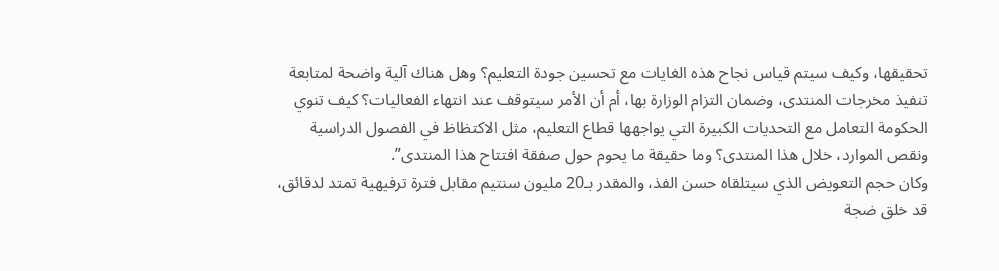تحقيقها، وكيف سيتم قياس نجاح هذه الغايات مع تحسين جودة التعليم؟ وهل هناك آلية واضحة لمتابعة تنفيذ مخرجات المنتدى، وضمان التزام الوزارة بها، أم أن الأمر سيتوقف عند انتهاء الفعاليات؟ كيف تنوي الحكومة التعامل مع التحديات الكبيرة التي يواجهها قطاع التعليم، مثل الاكتظاظ في الفصول الدراسية ونقص الموارد، خلال هذا المنتدى؟ وما حقيقة ما يحوم حول صفقة افتتاح هذا المنتدى”.
وكان حجم التعويض الذي سيتلقاه حسن الفذ، والمقدر بـ20 مليون سنتيم مقابل فترة ترفيهية تمتد لدقائق، قد خلق ضجة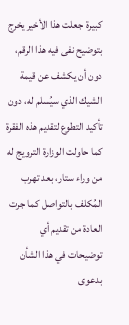كبيرة جعلت هذا الأخير يخرج بتوضيح نفى فيه هذا الرقم، دون أن يكشف عن قيمة الشيك الذي سيُسلم له، دون تأكيد التطوع لتقديم هذه الفقرة كما حاولت الوزارة الترويج له من وراء ستار، بعد تهرب المُكلف بالتواصل كما جرت العادة من تقديم أي توضيحات في هذا الشأن بدعوى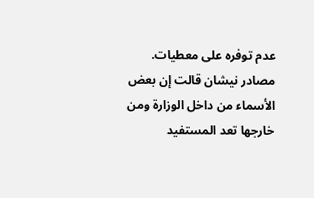عدم توفره على معطيات.
مصادر نيشان قالت إن بعض الأسماء من داخل الوزارة ومن خارجها تعد المستفيد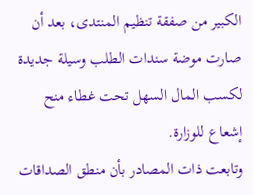الكبير من صفقة تنظيم المنتدى، بعد أن صارت موضة سندات الطلب وسيلة جديدة لكسب المال السهل تحت غطاء منح إشعاع للوزارة.
وتابعت ذات المصادر بأن منطق الصداقات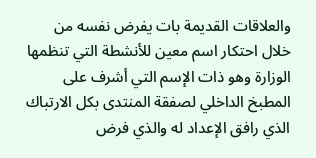والعلاقات القديمة بات يفرض نفسه من خلال احتكار اسم معين للأنشطة التي تنظمها الوزارة وهو ذات الإسم التي أشرف على المطبخ الداخلي لصفقة المنتدى بكل الارتباك الذي رافق الإعداد له والذي فرض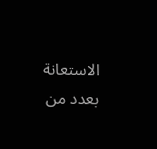الاستعانة بعدد من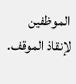الموظفين لإنقاذ الموقف.